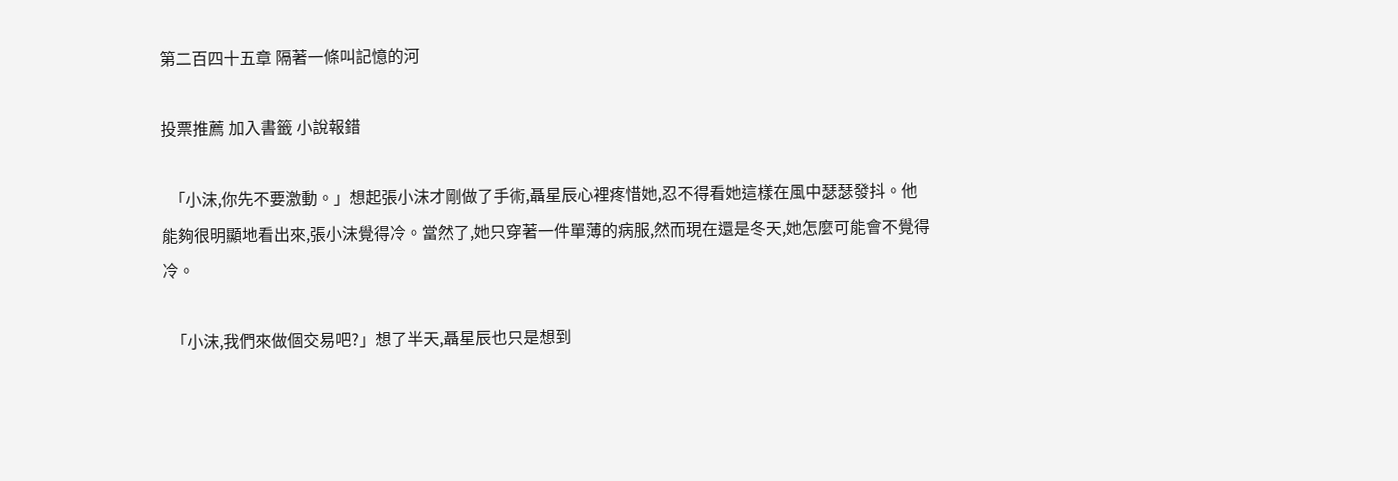第二百四十五章 隔著一條叫記憶的河

投票推薦 加入書籤 小說報錯

  「小沫,你先不要激動。」想起張小沫才剛做了手術,聶星辰心裡疼惜她,忍不得看她這樣在風中瑟瑟發抖。他能夠很明顯地看出來,張小沫覺得冷。當然了,她只穿著一件單薄的病服,然而現在還是冬天,她怎麼可能會不覺得冷。

  「小沫,我們來做個交易吧?」想了半天,聶星辰也只是想到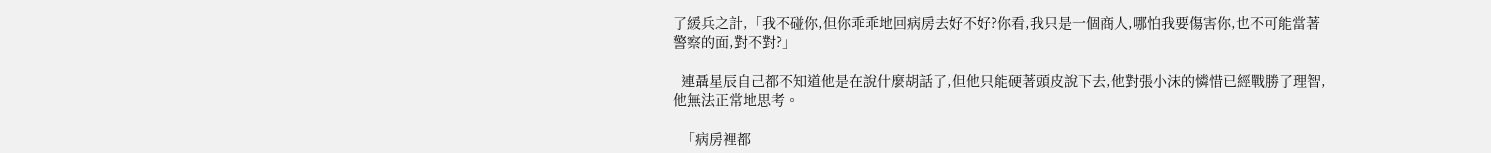了緩兵之計,「我不碰你,但你乖乖地回病房去好不好?你看,我只是一個商人,哪怕我要傷害你,也不可能當著警察的面,對不對?」

  連聶星辰自己都不知道他是在說什麼胡話了,但他只能硬著頭皮說下去,他對張小沫的憐惜已經戰勝了理智,他無法正常地思考。

  「病房裡都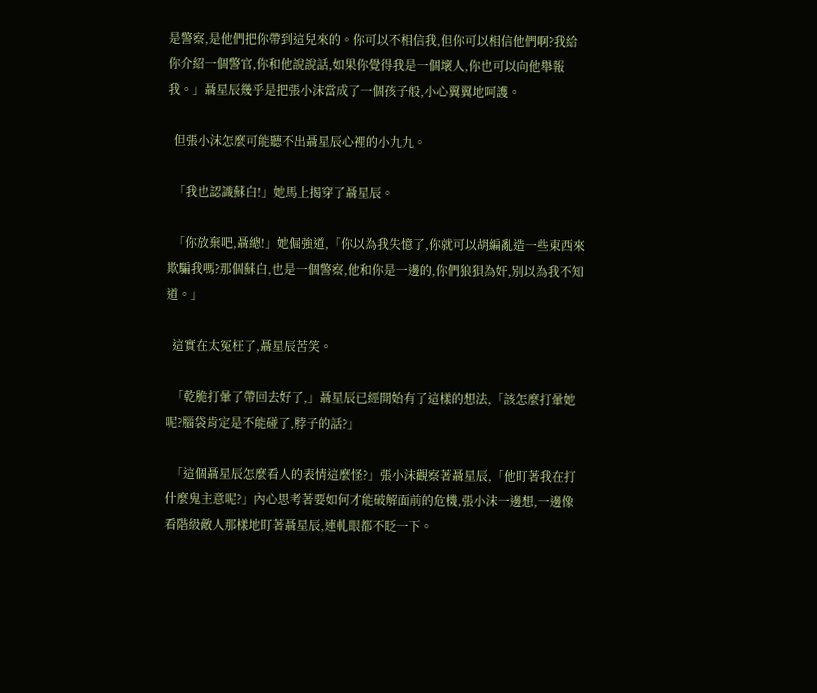是警察,是他們把你帶到這兒來的。你可以不相信我,但你可以相信他們啊?我給你介紹一個警官,你和他說說話,如果你覺得我是一個壞人,你也可以向他舉報我。」聶星辰幾乎是把張小沫當成了一個孩子般,小心翼翼地呵護。

  但張小沫怎麼可能聽不出聶星辰心裡的小九九。

  「我也認識蘇白!」她馬上揭穿了聶星辰。

  「你放棄吧,聶總!」她倔強道,「你以為我失憶了,你就可以胡編亂造一些東西來欺騙我嗎?那個蘇白,也是一個警察,他和你是一邊的,你們狼狽為奸,別以為我不知道。」

  這實在太冤枉了,聶星辰苦笑。

  「乾脆打暈了帶回去好了,」聶星辰已經開始有了這樣的想法,「該怎麼打暈她呢?腦袋肯定是不能碰了,脖子的話?」

  「這個聶星辰怎麼看人的表情這麼怪?」張小沫觀察著聶星辰,「他盯著我在打什麼鬼主意呢?」內心思考著要如何才能破解面前的危機,張小沫一邊想,一邊像看階級敵人那樣地盯著聶星辰,連軋眼都不眨一下。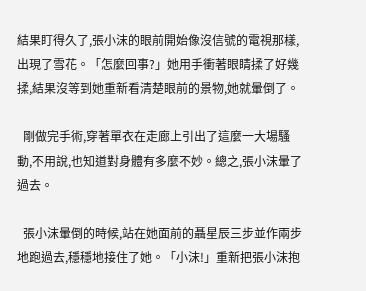結果盯得久了,張小沫的眼前開始像沒信號的電視那樣,出現了雪花。「怎麼回事?」她用手衝著眼睛揉了好幾揉,結果沒等到她重新看清楚眼前的景物,她就暈倒了。

  剛做完手術,穿著單衣在走廊上引出了這麼一大場騷動,不用說,也知道對身體有多麼不妙。總之,張小沫暈了過去。

  張小沫暈倒的時候,站在她面前的聶星辰三步並作兩步地跑過去,穩穩地接住了她。「小沫!」重新把張小沫抱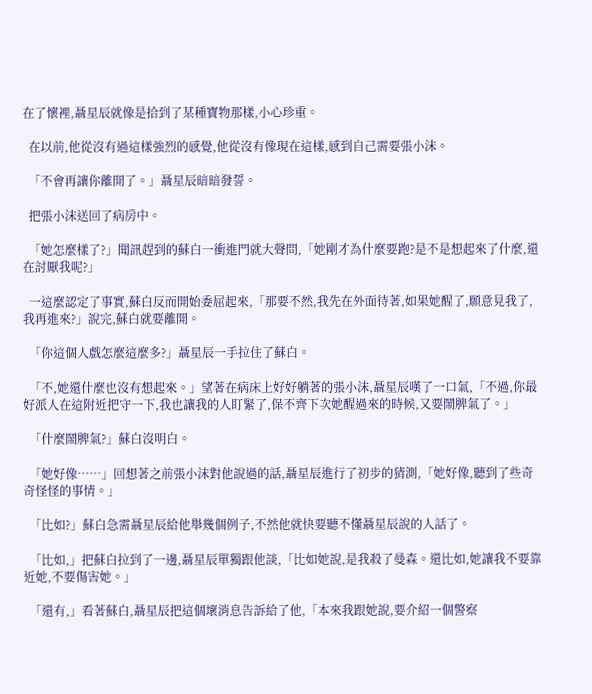在了懷裡,聶星辰就像是拾到了某種寶物那樣,小心珍重。

  在以前,他從沒有過這樣強烈的感覺,他從沒有像現在這樣,感到自己需要張小沫。

  「不會再讓你離開了。」聶星辰暗暗發誓。

  把張小沫送回了病房中。

  「她怎麼樣了?」聞訊趕到的蘇白一衝進門就大聲問,「她剛才為什麼要跑?是不是想起來了什麼,還在討厭我呢?」

  一這麼認定了事實,蘇白反而開始委屈起來,「那要不然,我先在外面待著,如果她醒了,願意見我了,我再進來?」說完,蘇白就要離開。

  「你這個人戲怎麼這麼多?」聶星辰一手拉住了蘇白。

  「不,她還什麼也沒有想起來。」望著在病床上好好躺著的張小沫,聶星辰嘆了一口氣,「不過,你最好派人在這附近把守一下,我也讓我的人盯緊了,保不齊下次她醒過來的時候,又要鬧脾氣了。」

  「什麼鬧脾氣?」蘇白沒明白。

  「她好像……」回想著之前張小沫對他說過的話,聶星辰進行了初步的猜測,「她好像,聽到了些奇奇怪怪的事情。」

  「比如?」蘇白急需聶星辰給他舉幾個例子,不然他就快要聽不懂聶星辰說的人話了。

  「比如,」把蘇白拉到了一邊,聶星辰單獨跟他談,「比如她說,是我殺了曼森。還比如,她讓我不要靠近她,不要傷害她。」

  「還有,」看著蘇白,聶星辰把這個壞消息告訴給了他,「本來我跟她說,要介紹一個警察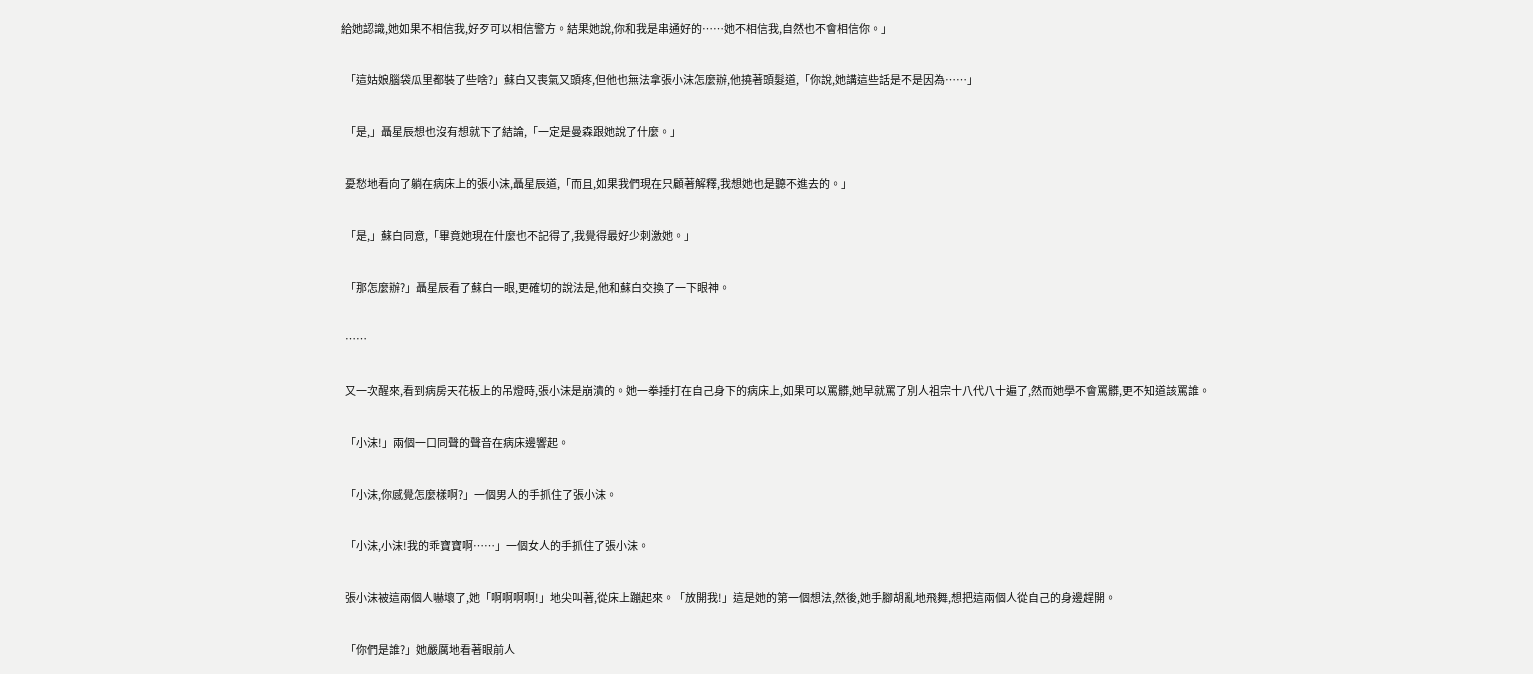給她認識,她如果不相信我,好歹可以相信警方。結果她說,你和我是串通好的……她不相信我,自然也不會相信你。」

  「這姑娘腦袋瓜里都裝了些啥?」蘇白又喪氣又頭疼,但他也無法拿張小沫怎麼辦,他撓著頭髮道,「你說,她講這些話是不是因為……」

  「是,」聶星辰想也沒有想就下了結論,「一定是曼森跟她說了什麼。」

  憂愁地看向了躺在病床上的張小沫,聶星辰道,「而且,如果我們現在只顧著解釋,我想她也是聽不進去的。」

  「是,」蘇白同意,「畢竟她現在什麼也不記得了,我覺得最好少刺激她。」

  「那怎麼辦?」聶星辰看了蘇白一眼,更確切的說法是,他和蘇白交換了一下眼神。

  ……

  又一次醒來,看到病房天花板上的吊燈時,張小沫是崩潰的。她一拳捶打在自己身下的病床上,如果可以罵髒,她早就罵了別人祖宗十八代八十遍了,然而她學不會罵髒,更不知道該罵誰。

  「小沫!」兩個一口同聲的聲音在病床邊響起。

  「小沫,你感覺怎麼樣啊?」一個男人的手抓住了張小沫。

  「小沫,小沫!我的乖寶寶啊……」一個女人的手抓住了張小沫。

  張小沫被這兩個人嚇壞了,她「啊啊啊啊!」地尖叫著,從床上蹦起來。「放開我!」這是她的第一個想法,然後,她手腳胡亂地飛舞,想把這兩個人從自己的身邊趕開。

  「你們是誰?」她嚴厲地看著眼前人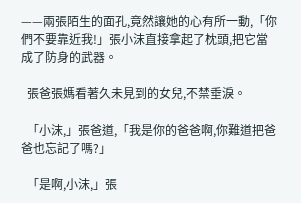——兩張陌生的面孔,竟然讓她的心有所一動,「你們不要靠近我!」張小沫直接拿起了枕頭,把它當成了防身的武器。

  張爸張媽看著久未見到的女兒,不禁垂淚。

  「小沫,」張爸道,「我是你的爸爸啊,你難道把爸爸也忘記了嗎?」

  「是啊,小沫,」張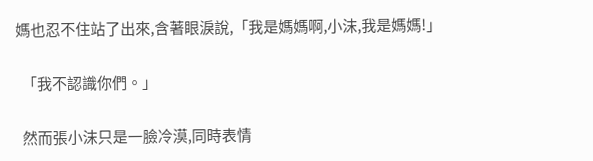媽也忍不住站了出來,含著眼淚說,「我是媽媽啊,小沫,我是媽媽!」

  「我不認識你們。」

  然而張小沫只是一臉冷漠,同時表情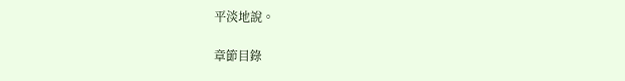平淡地說。

章節目錄